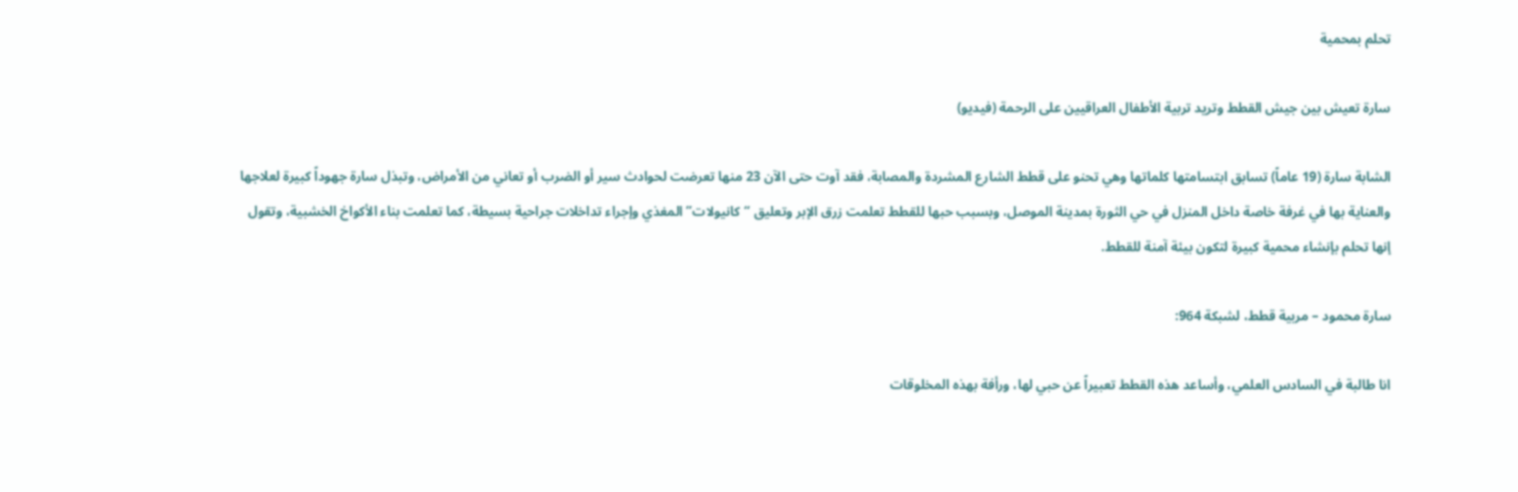تحلم بمحمية

سارة تعيش بين جيش القطط وتريد تربية الأطفال العراقيين على الرحمة (فيديو)

الشابة سارة (19 عاماً) تسابق ابتسامتها كلماتها وهي تحنو على قطط الشارع المشردة والمصابة، فقد آوت حتى الآن 23 منها تعرضت لحوادث سير أو الضرب أو تعاني من الأمراض، وتبذل سارة جهوداً كبيرة لعلاجها والعناية بها في غرفة خاصة داخل المنزل في حي الثورة بمدينة الموصل، وبسبب حبها للقطط تعلمت زرق الإبر وتعليق “كانيولات” المغذي وإجراء تداخلات جراحية بسيطة، كما تعلمت بناء الأكواخ الخشبية، وتقول إنها تحلم بإنشاء محمية كبيرة لتكون بيئة آمنة للقطط.

سارة محمود – مربية قطط، لشبكة 964:

انا طالبة في السادس العلمي، وأساعد هذه القطط تعبيراً عن حبي لها، ورأفة بهذه المخلوقات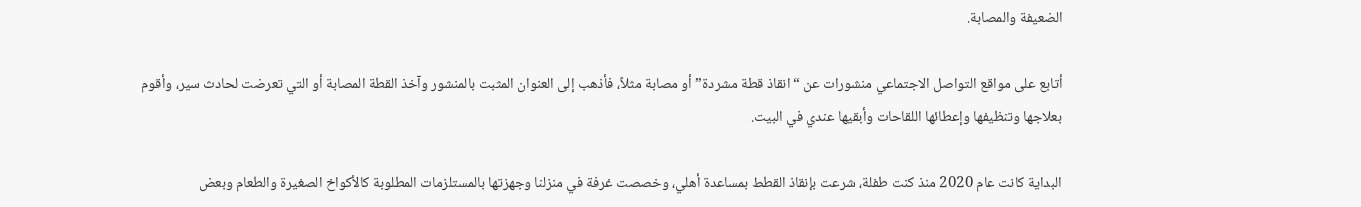الضعيفة والمصابة.

أتابع على مواقع التواصل الاجتماعي منشورات عن “انقاذ قطة مشردة” أو مصابة مثلاً، فأذهب إلى العنوان المثبت بالمنشور وآخذ القطة المصابة أو التي تعرضت لحادث سير، وأقوم بعلاجها وتنظيفها وإعطائها اللقاحات وأبقيها عندي في البيت.

البداية كانت عام 2020 منذ كنت طفلة، شرعت بإنقاذ القطط بمساعدة أهلي، وخصصت غرفة في منزلنا وجهزتها بالمستلزمات المطلوبة كالأكواخ الصغيرة والطعام وبعض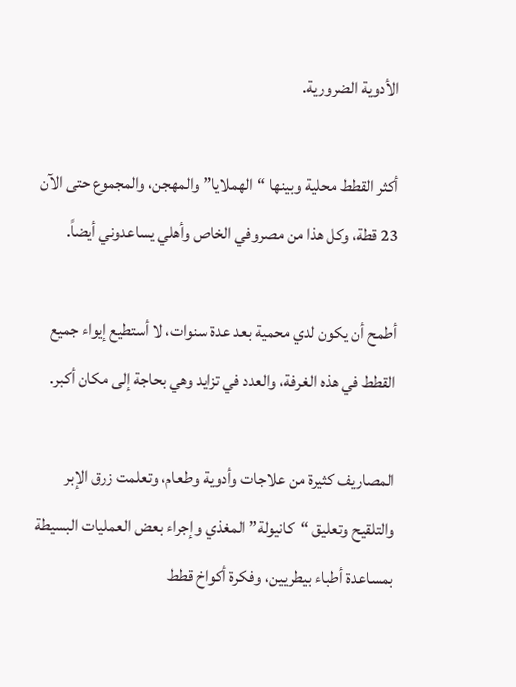الأدوية الضرورية.

أكثر القطط محلية وبينها “الهملايا” والمهجن، والمجموع حتى الآن 23 قطة، وكل هذا من مصروفي الخاص وأهلي يساعدوني أيضاً.

أطمح أن يكون لدي محمية بعد عدة سنوات، لا أستطيع إيواء جميع القطط في هذه الغرفة، والعدد في تزايد وهي بحاجة إلى مكان أكبر.

المصاريف كثيرة من علاجات وأدوية وطعام، وتعلمت زرق الإبر والتلقيح وتعليق “كانيولة” المغذي وإجراء بعض العمليات البسيطة بمساعدة أطباء بيطريين، وفكرة أكواخ قطط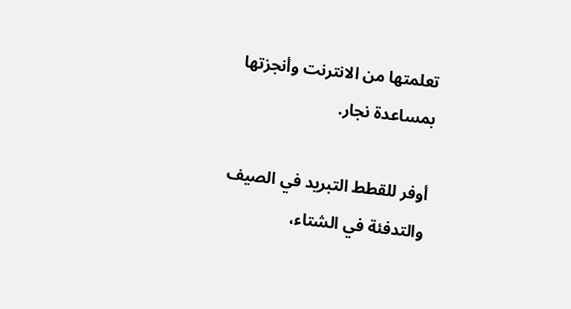تعلمتها من الانترنت وأنجزتها بمساعدة نجار.

أوفر للقطط التبريد في الصيف والتدفئة في الشتاء،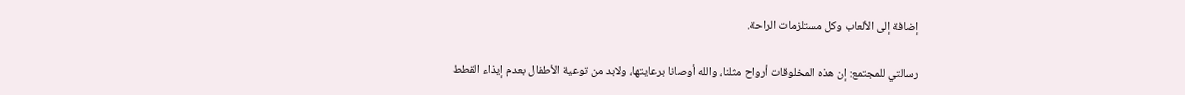إضافة إلى الألعاب وكل مستلزمات الراحة.

رسالتي للمجتمع: إن هذه المخلوقات أرواح مثلنا، والله أوصانا برعايتها، ولابد من توعية الأطفال بعدم إيذاء القطط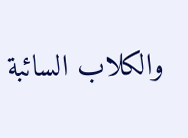والكلاب السائبة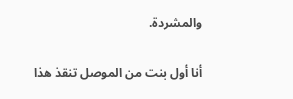والمشردة.

أنا أول بنت من الموصل تنقذ هذا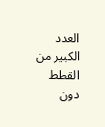العدد الكبير من القطط دون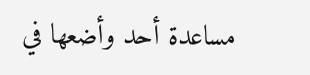مساعدة أحد وأضعها في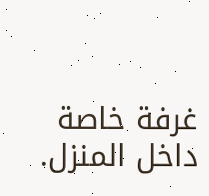غرفة خاصة داخل المنزل.